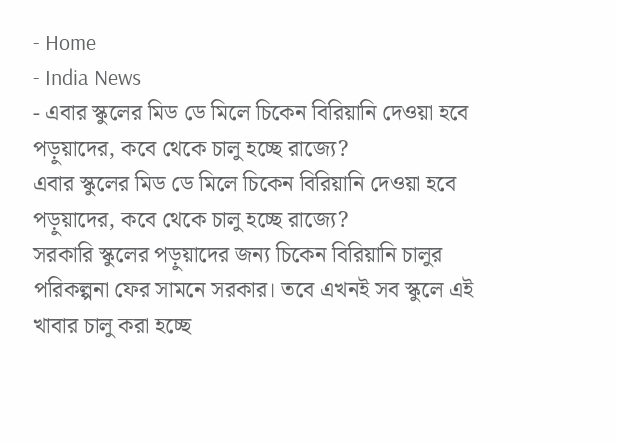- Home
- India News
- এবার স্কুলের মিড ডে মিলে চিকেন বিরিয়ানি দেওয়া হবে পড়ুয়াদের, কবে থেকে চালু হচ্ছে রাজ্যে?
এবার স্কুলের মিড ডে মিলে চিকেন বিরিয়ানি দেওয়া হবে পড়ুয়াদের, কবে থেকে চালু হচ্ছে রাজ্যে?
সরকারি স্কুলের পড়ুয়াদের জন্য চিকেন বিরিয়ানি চালুর পরিকল্পনা ফের সামনে সরকার। তবে এখনই সব স্কুলে এই খাবার চালু করা হচ্ছে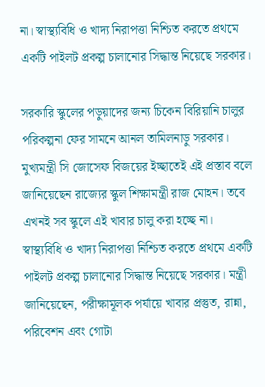না। স্বাস্থ্যবিধি ও খাদ্য নিরাপত্তা নিশ্চিত করতে প্রথমে একটি পাইলট প্রকল্প চালানোর সিদ্ধান্ত নিয়েছে সরকার।

সরকারি স্কুলের পড়ুয়াদের জন্য চিকেন বিরিয়ানি চালুর পরিকল্পনা ফের সামনে আনল তামিলনাড়ু সরকার। মুখ্যমন্ত্রী সি জোসেফ বিজয়ের ইচ্ছাতেই এই প্রস্তাব বলে জানিয়েছেন রাজ্যের স্কুল শিক্ষামন্ত্রী রাজ মোহন। তবে এখনই সব স্কুলে এই খাবার চালু করা হচ্ছে না। স্বাস্থ্যবিধি ও খাদ্য নিরাপত্তা নিশ্চিত করতে প্রথমে একটি পাইলট প্রকল্প চালানোর সিদ্ধান্ত নিয়েছে সরকার। মন্ত্রী জানিয়েছেন, পরীক্ষামূলক পর্যায়ে খাবার প্রস্তুত, রান্না, পরিবেশন এবং গোটা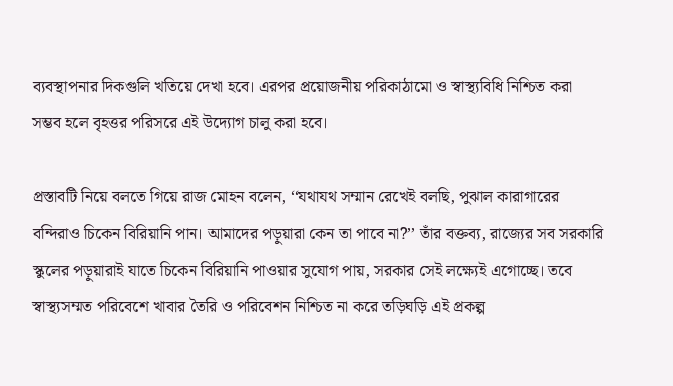ব্যবস্থাপনার দিকগুলি খতিয়ে দেখা হবে। এরপর প্রয়োজনীয় পরিকাঠামো ও স্বাস্থ্যবিধি নিশ্চিত করা সম্ভব হলে বৃহত্তর পরিসরে এই উদ্যোগ চালু করা হবে।

প্রস্তাবটি নিয়ে বলতে গিয়ে রাজ মোহন বলেন, ‘‘যথাযথ সম্মান রেখেই বলছি, পুঝাল কারাগারের বন্দিরাও চিকেন বিরিয়ানি পান। আমাদের পড়ুয়ারা কেন তা পাবে না?’’ তাঁর বক্তব্য, রাজ্যের সব সরকারি স্কুলের পড়ুয়ারাই যাতে চিকেন বিরিয়ানি পাওয়ার সুযোগ পায়, সরকার সেই লক্ষ্যেই এগোচ্ছে। তবে স্বাস্থ্যসম্মত পরিবেশে খাবার তৈরি ও পরিবেশন নিশ্চিত না করে তড়িঘড়ি এই প্রকল্প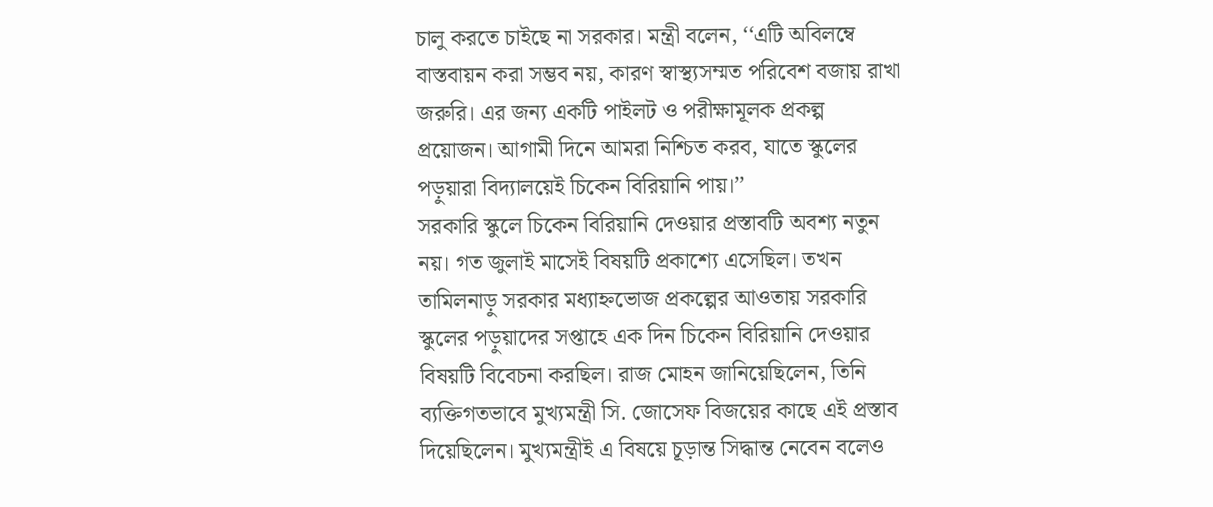চালু করতে চাইছে না সরকার। মন্ত্রী বলেন, ‘‘এটি অবিলম্বে বাস্তবায়ন করা সম্ভব নয়, কারণ স্বাস্থ্যসম্মত পরিবেশ বজায় রাখা জরুরি। এর জন্য একটি পাইলট ও পরীক্ষামূলক প্রকল্প প্রয়োজন। আগামী দিনে আমরা নিশ্চিত করব, যাতে স্কুলের পড়ুয়ারা বিদ্যালয়েই চিকেন বিরিয়ানি পায়।’’
সরকারি স্কুলে চিকেন বিরিয়ানি দেওয়ার প্রস্তাবটি অবশ্য নতুন নয়। গত জুলাই মাসেই বিষয়টি প্রকাশ্যে এসেছিল। তখন তামিলনাড়ু সরকার মধ্যাহ্নভোজ প্রকল্পের আওতায় সরকারি স্কুলের পড়ুয়াদের সপ্তাহে এক দিন চিকেন বিরিয়ানি দেওয়ার বিষয়টি বিবেচনা করছিল। রাজ মোহন জানিয়েছিলেন, তিনি ব্যক্তিগতভাবে মুখ্যমন্ত্রী সি. জোসেফ বিজয়ের কাছে এই প্রস্তাব দিয়েছিলেন। মুখ্যমন্ত্রীই এ বিষয়ে চূড়ান্ত সিদ্ধান্ত নেবেন বলেও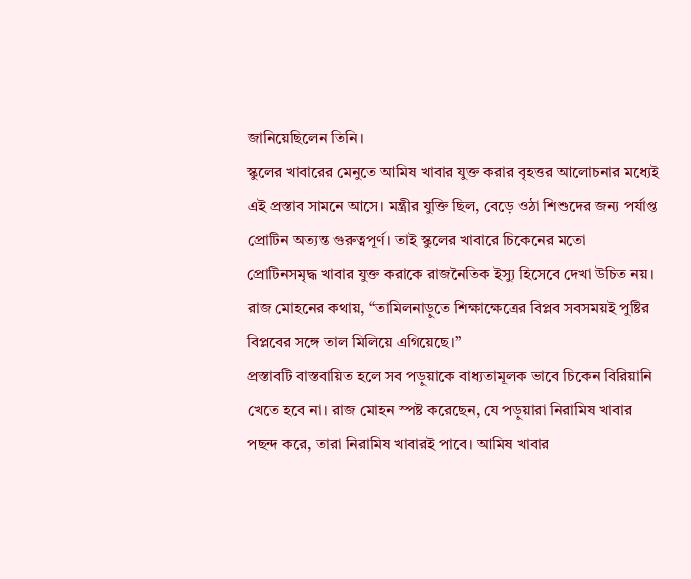জানিয়েছিলেন তিনি।
স্কুলের খাবারের মেনুতে আমিষ খাবার যুক্ত করার বৃহত্তর আলোচনার মধ্যেই এই প্রস্তাব সামনে আসে। মন্ত্রীর যুক্তি ছিল, বেড়ে ওঠা শিশুদের জন্য পর্যাপ্ত প্রোটিন অত্যন্ত গুরুত্বপূর্ণ। তাই স্কুলের খাবারে চিকেনের মতো প্রোটিনসমৃদ্ধ খাবার যুক্ত করাকে রাজনৈতিক ইস্যু হিসেবে দেখা উচিত নয়। রাজ মোহনের কথায়, ‘‘তামিলনাড়ুতে শিক্ষাক্ষেত্রের বিপ্লব সবসময়ই পুষ্টির বিপ্লবের সঙ্গে তাল মিলিয়ে এগিয়েছে।’’
প্রস্তাবটি বাস্তবায়িত হলে সব পড়ুয়াকে বাধ্যতামূলক ভাবে চিকেন বিরিয়ানি খেতে হবে না। রাজ মোহন স্পষ্ট করেছেন, যে পড়ুয়ারা নিরামিষ খাবার পছন্দ করে, তারা নিরামিষ খাবারই পাবে। আমিষ খাবার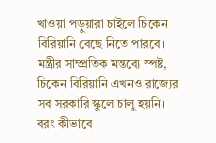খাওয়া পড়ুয়ারা চাইলে চিকেন বিরিয়ানি বেছে নিতে পারবে। মন্ত্রীর সাম্প্রতিক মন্তব্যে স্পষ্ট, চিকেন বিরিয়ানি এখনও রাজ্যের সব সরকারি স্কুলে চালু হয়নি। বরং কীভাবে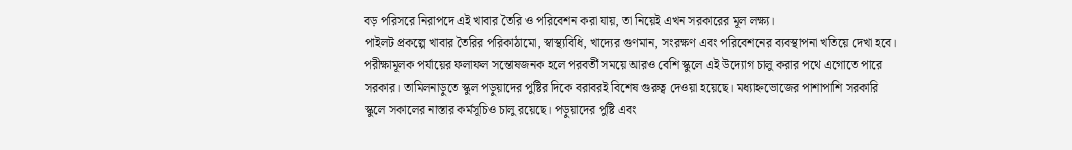বড় পরিসরে নিরাপদে এই খাবার তৈরি ও পরিবেশন করা যায়, তা নিয়েই এখন সরকারের মূল লক্ষ্য।
পাইলট প্রকল্পে খাবার তৈরির পরিকাঠামো, স্বাস্থ্যবিধি, খাদ্যের গুণমান, সংরক্ষণ এবং পরিবেশনের ব্যবস্থাপনা খতিয়ে দেখা হবে। পরীক্ষামূলক পর্যায়ের ফলাফল সন্তোষজনক হলে পরবর্তী সময়ে আরও বেশি স্কুলে এই উদ্যোগ চালু করার পথে এগোতে পারে সরকার। তামিলনাড়ুতে স্কুল পড়ুয়াদের পুষ্টির দিকে বরাবরই বিশেষ গুরুত্ব দেওয়া হয়েছে। মধ্যাহ্নভোজের পাশাপাশি সরকারি স্কুলে সকালের নাস্তার কর্মসূচিও চালু রয়েছে। পড়ুয়াদের পুষ্টি এবং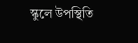স্কুলে উপস্থিতি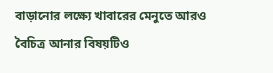বাড়ানোর লক্ষ্যে খাবারের মেনুতে আরও বৈচিত্র আনার বিষয়টিও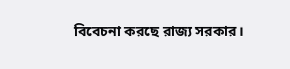বিবেচনা করছে রাজ্য সরকার।